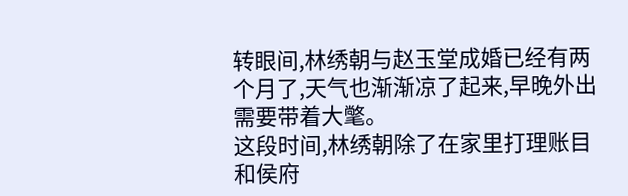转眼间,林绣朝与赵玉堂成婚已经有两个月了,天气也渐渐凉了起来,早晚外出需要带着大氅。
这段时间,林绣朝除了在家里打理账目和侯府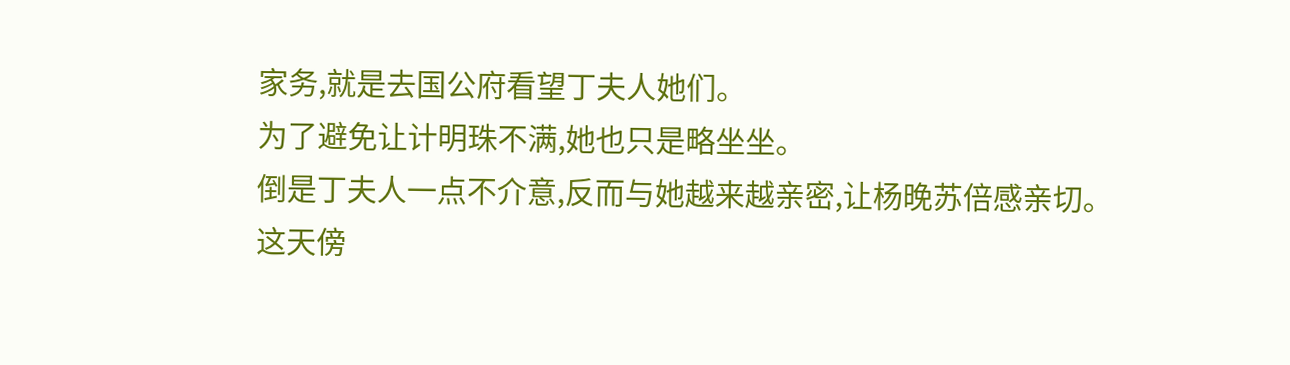家务,就是去国公府看望丁夫人她们。
为了避免让计明珠不满,她也只是略坐坐。
倒是丁夫人一点不介意,反而与她越来越亲密,让杨晚苏倍感亲切。
这天傍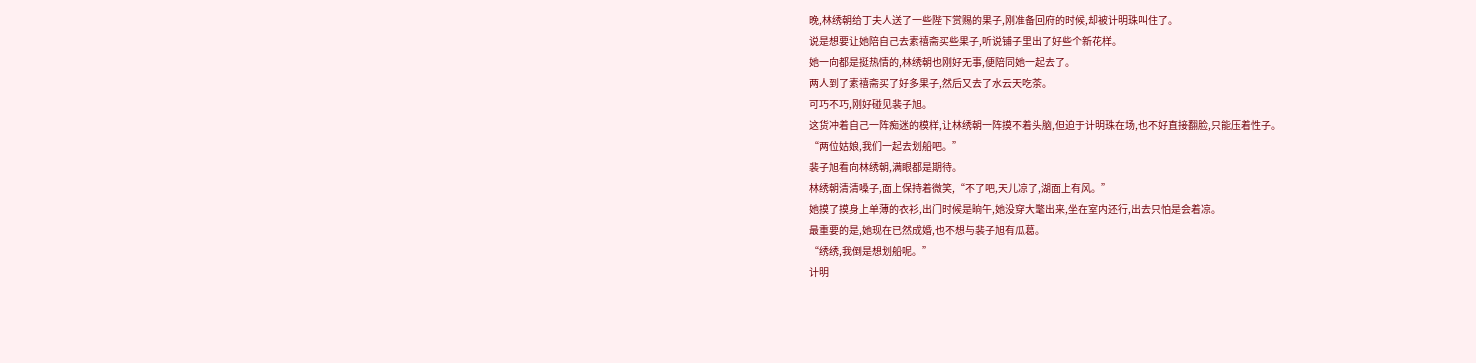晚,林绣朝给丁夫人送了一些陛下赏赐的果子,刚准备回府的时候,却被计明珠叫住了。
说是想要让她陪自己去素禧斋买些果子,听说铺子里出了好些个新花样。
她一向都是挺热情的,林绣朝也刚好无事,便陪同她一起去了。
两人到了素禧斋买了好多果子,然后又去了水云天吃茶。
可巧不巧,刚好碰见裴子旭。
这货冲着自己一阵痴迷的模样,让林绣朝一阵摸不着头脑,但迫于计明珠在场,也不好直接翻脸,只能压着性子。
“两位姑娘,我们一起去划船吧。”
裴子旭看向林绣朝,满眼都是期待。
林绣朝清清嗓子,面上保持着微笑,“不了吧,天儿凉了,湖面上有风。”
她摸了摸身上单薄的衣衫,出门时候是晌午,她没穿大氅出来,坐在室内还行,出去只怕是会着凉。
最重要的是,她现在已然成婚,也不想与裴子旭有瓜葛。
“绣绣,我倒是想划船呢。”
计明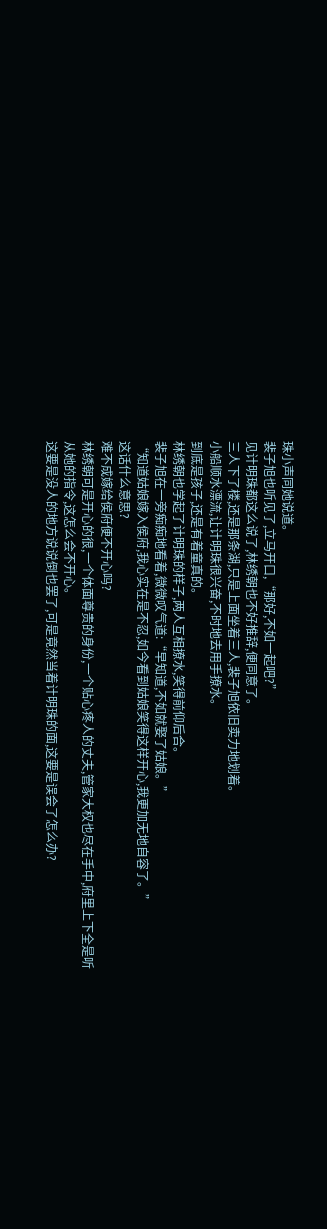珠小声同她说道。
裴子旭也听见了,立马开口,“那好,不如一起吧?”
见计明珠都这么说了,林绣朝也不好推辞,便同意了。
三人下了楼,还是那条湖,只是上面坐着三人,裴子旭依旧卖力地划着。
小船顺水漂流,让计明珠很兴奋,不时地去用手撩水。
到底是孩子,还是有着童真的。
林绣朝也学起了计明珠的样子,两人互相撩水,笑得前仰后合。
裴子旭在一旁痴痴地看着,微微叹气道:“早知道,不如就娶了姑娘。”
“知道姑娘嫁入侯府,我心实在是不忍,如今看到姑娘笑得这样开心,我更加无地自容了。”
这话什么意思?
难不成嫁给侯府便不开心吗?
林绣朝可是开心的很,一个体面尊贵的身份,一个贴心疼人的丈夫,管家大权也尽在手中,府里上下全是听从她的指令,这怎么会不开心。
这要是没人的地方说说倒也罢了,可是竟然当着计明珠的面,这要是误会了怎么办?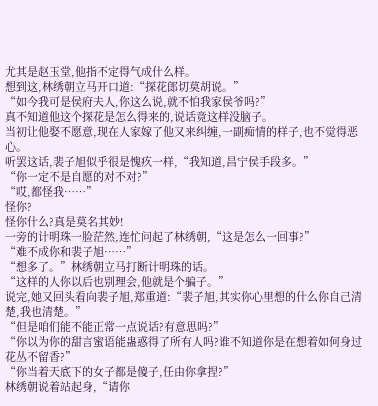尤其是赵玉堂,他指不定得气成什么样。
想到这,林绣朝立马开口道:“探花郎切莫胡说。”
“如今我可是侯府夫人,你这么说,就不怕我家侯爷吗?”
真不知道他这个探花是怎么得来的,说话竟这样没脑子。
当初让他娶不愿意,现在人家嫁了他又来纠缠,一副痴情的样子,也不觉得恶心。
听罢这话,裴子旭似乎很是愧疚一样,“我知道,昌宁侯手段多。”
“你一定不是自愿的对不对?”
“哎,都怪我……”
怪你?
怪你什么?真是莫名其妙!
一旁的计明珠一脸茫然,连忙问起了林绣朝,“这是怎么一回事?”
“难不成你和裴子旭……”
“想多了。”林绣朝立马打断计明珠的话。
“这样的人你以后也别理会,他就是个骗子。”
说完,她又回头看向裴子旭,郑重道:“裴子旭,其实你心里想的什么你自己清楚,我也清楚。”
“但是咱们能不能正常一点说话?有意思吗?”
“你以为你的甜言蜜语能蛊惑得了所有人吗?谁不知道你是在想着如何身过花丛不留香?”
“你当着天底下的女子都是傻子,任由你拿捏?”
林绣朝说着站起身,“请你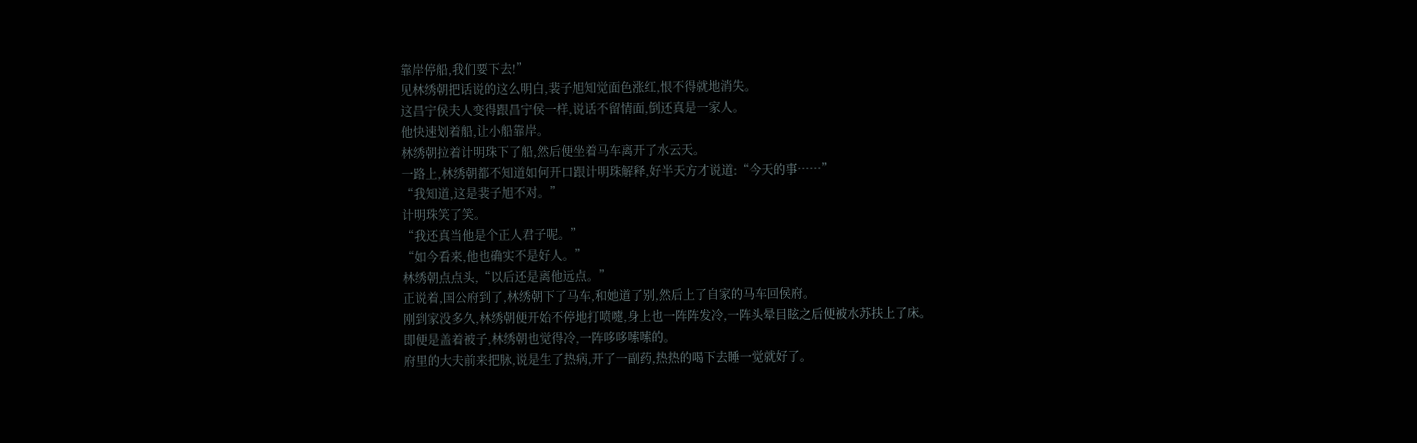靠岸停船,我们要下去!”
见林绣朝把话说的这么明白,裴子旭知觉面色涨红,恨不得就地消失。
这昌宁侯夫人变得跟昌宁侯一样,说话不留情面,倒还真是一家人。
他快速划着船,让小船靠岸。
林绣朝拉着计明珠下了船,然后便坐着马车离开了水云天。
一路上,林绣朝都不知道如何开口跟计明珠解释,好半天方才说道:“今天的事……”
“我知道,这是裴子旭不对。”
计明珠笑了笑。
“我还真当他是个正人君子呢。”
“如今看来,他也确实不是好人。”
林绣朝点点头,“以后还是离他远点。”
正说着,国公府到了,林绣朝下了马车,和她道了别,然后上了自家的马车回侯府。
刚到家没多久,林绣朝便开始不停地打喷嚏,身上也一阵阵发冷,一阵头晕目眩之后便被水苏扶上了床。
即便是盖着被子,林绣朝也觉得冷,一阵哆哆嗦嗦的。
府里的大夫前来把脉,说是生了热病,开了一副药,热热的喝下去睡一觉就好了。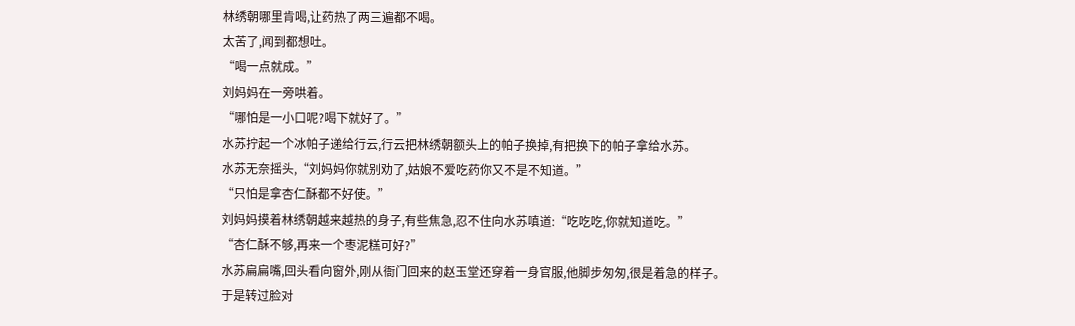林绣朝哪里肯喝,让药热了两三遍都不喝。
太苦了,闻到都想吐。
“喝一点就成。”
刘妈妈在一旁哄着。
“哪怕是一小口呢?喝下就好了。”
水苏拧起一个冰帕子递给行云,行云把林绣朝额头上的帕子换掉,有把换下的帕子拿给水苏。
水苏无奈摇头,“刘妈妈你就别劝了,姑娘不爱吃药你又不是不知道。”
“只怕是拿杏仁酥都不好使。”
刘妈妈摸着林绣朝越来越热的身子,有些焦急,忍不住向水苏嗔道:“吃吃吃,你就知道吃。”
“杏仁酥不够,再来一个枣泥糕可好?”
水苏扁扁嘴,回头看向窗外,刚从衙门回来的赵玉堂还穿着一身官服,他脚步匆匆,很是着急的样子。
于是转过脸对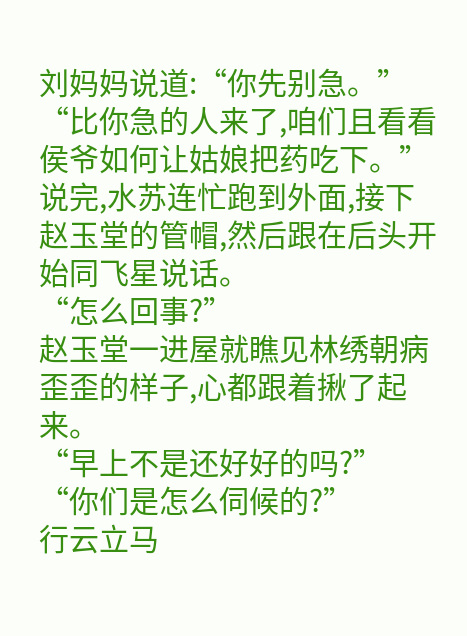刘妈妈说道:“你先别急。”
“比你急的人来了,咱们且看看侯爷如何让姑娘把药吃下。”
说完,水苏连忙跑到外面,接下赵玉堂的管帽,然后跟在后头开始同飞星说话。
“怎么回事?”
赵玉堂一进屋就瞧见林绣朝病歪歪的样子,心都跟着揪了起来。
“早上不是还好好的吗?”
“你们是怎么伺候的?”
行云立马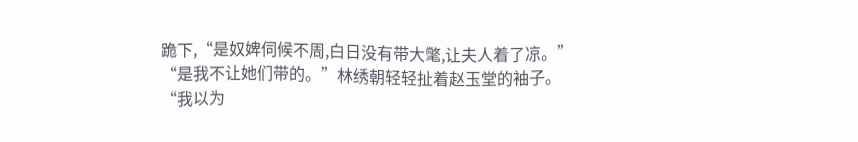跪下,“是奴婢伺候不周,白日没有带大氅,让夫人着了凉。”
“是我不让她们带的。”林绣朝轻轻扯着赵玉堂的袖子。
“我以为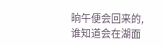晌午便会回来的,谁知道会在湖面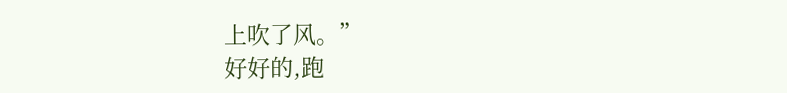上吹了风。”
好好的,跑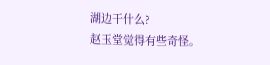湖边干什么?
赵玉堂觉得有些奇怪。